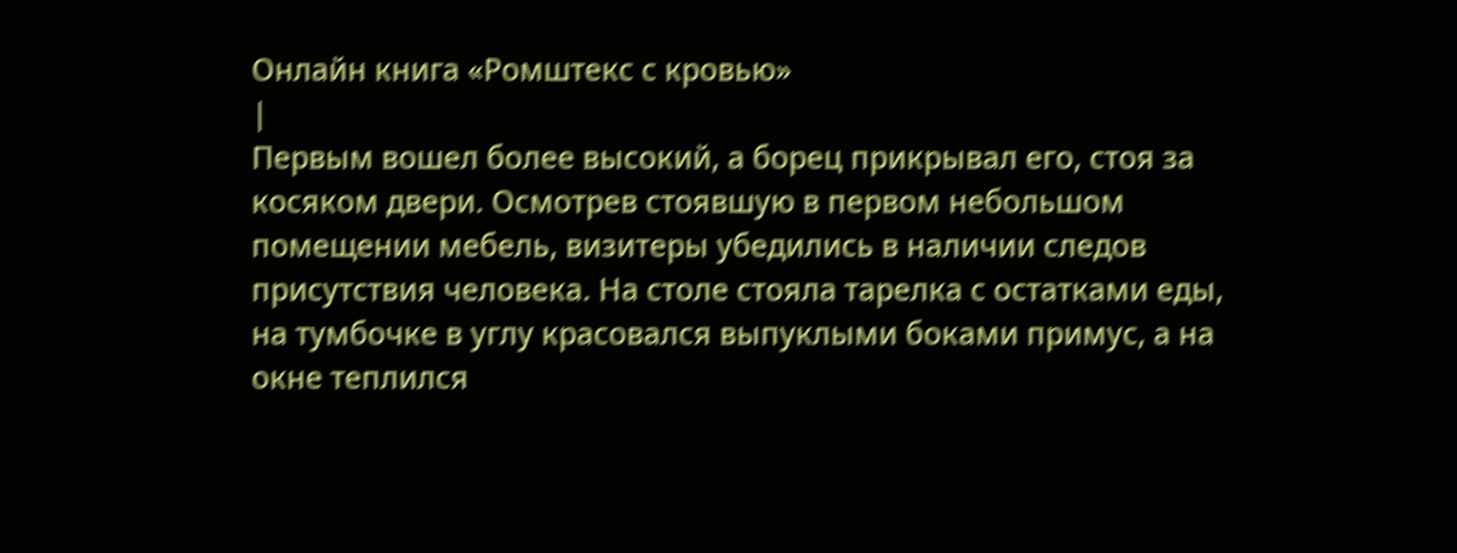Онлайн книга «Ромштекс с кровью»
|
Первым вошел более высокий, а борец прикрывал его, стоя за косяком двери. Осмотрев стоявшую в первом небольшом помещении мебель, визитеры убедились в наличии следов присутствия человека. На столе стояла тарелка с остатками еды, на тумбочке в углу красовался выпуклыми боками примус, а на окне теплился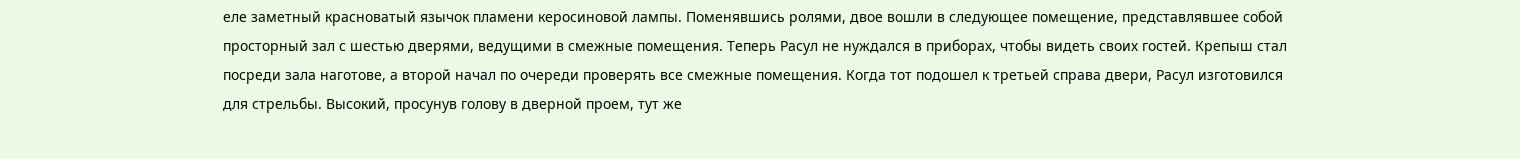еле заметный красноватый язычок пламени керосиновой лампы. Поменявшись ролями, двое вошли в следующее помещение, представлявшее собой просторный зал с шестью дверями, ведущими в смежные помещения. Теперь Расул не нуждался в приборах, чтобы видеть своих гостей. Крепыш стал посреди зала наготове, а второй начал по очереди проверять все смежные помещения. Когда тот подошел к третьей справа двери, Расул изготовился для стрельбы. Высокий, просунув голову в дверной проем, тут же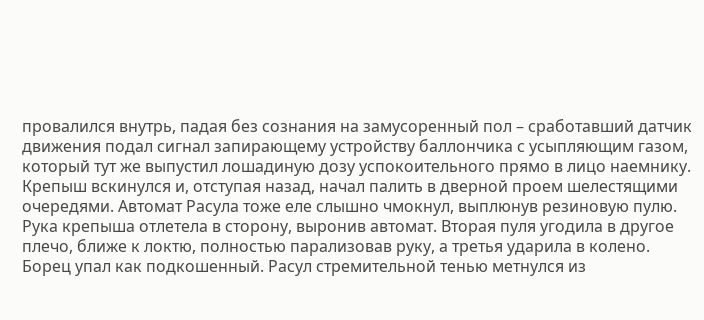провалился внутрь, падая без сознания на замусоренный пол – сработавший датчик движения подал сигнал запирающему устройству баллончика с усыпляющим газом, который тут же выпустил лошадиную дозу успокоительного прямо в лицо наемнику. Крепыш вскинулся и, отступая назад, начал палить в дверной проем шелестящими очередями. Автомат Расула тоже еле слышно чмокнул, выплюнув резиновую пулю. Рука крепыша отлетела в сторону, выронив автомат. Вторая пуля угодила в другое плечо, ближе к локтю, полностью парализовав руку, а третья ударила в колено. Борец упал как подкошенный. Расул стремительной тенью метнулся из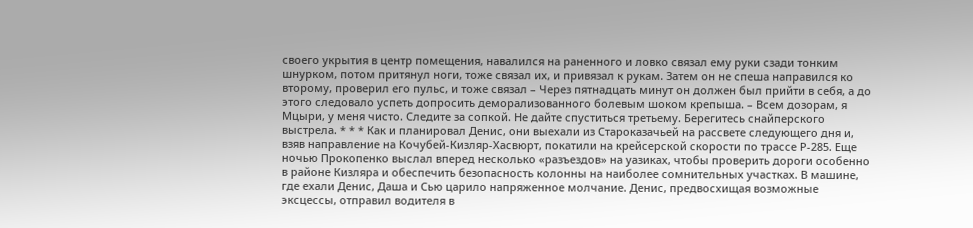своего укрытия в центр помещения, навалился на раненного и ловко связал ему руки сзади тонким шнурком, потом притянул ноги, тоже связал их, и привязал к рукам. Затем он не спеша направился ко второму, проверил его пульс, и тоже связал – Через пятнадцать минут он должен был прийти в себя, а до этого следовало успеть допросить деморализованного болевым шоком крепыша. – Всем дозорам, я Мцыри, у меня чисто. Следите за сопкой. Не дайте спуститься третьему. Берегитесь снайперского выстрела. * * * Как и планировал Денис, они выехали из Староказачьей на рассвете следующего дня и, взяв направление на Кочубей-Кизляр-Хасвюрт, покатили на крейсерской скорости по трассе Р-285. Еще ночью Прокопенко выслал вперед несколько «разъездов» на уазиках, чтобы проверить дороги особенно в районе Кизляра и обеспечить безопасность колонны на наиболее сомнительных участках. В машине, где ехали Денис, Даша и Сью царило напряженное молчание. Денис, предвосхищая возможные эксцессы, отправил водителя в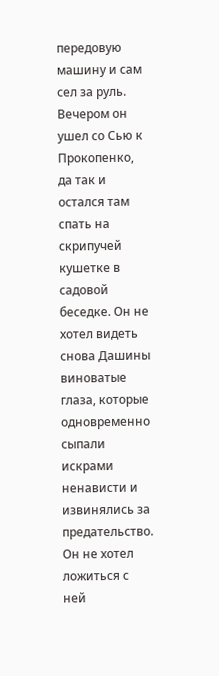передовую машину и сам сел за руль. Вечером он ушел со Сью к Прокопенко, да так и остался там спать на скрипучей кушетке в садовой беседке. Он не хотел видеть снова Дашины виноватые глаза, которые одновременно сыпали искрами ненависти и извинялись за предательство. Он не хотел ложиться с ней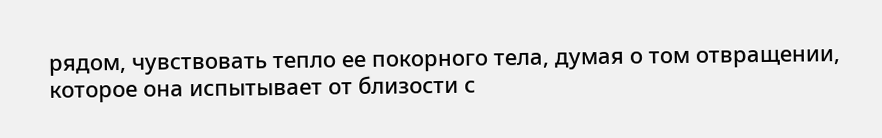рядом, чувствовать тепло ее покорного тела, думая о том отвращении, которое она испытывает от близости с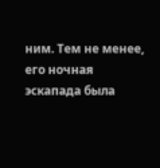ним. Тем не менее, его ночная эскапада была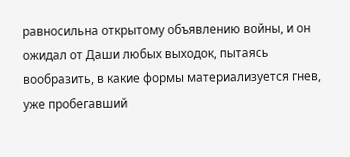равносильна открытому объявлению войны, и он ожидал от Даши любых выходок, пытаясь вообразить, в какие формы материализуется гнев, уже пробегавший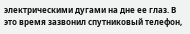электрическими дугами на дне ее глаз. В это время зазвонил спутниковый телефон,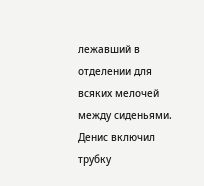лежавший в отделении для всяких мелочей между сиденьями. Денис включил трубку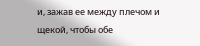и, зажав ее между плечом и щекой, чтобы обе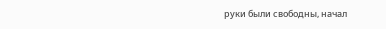руки были свободны, начал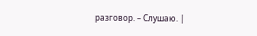разговор. – Слушаю. |